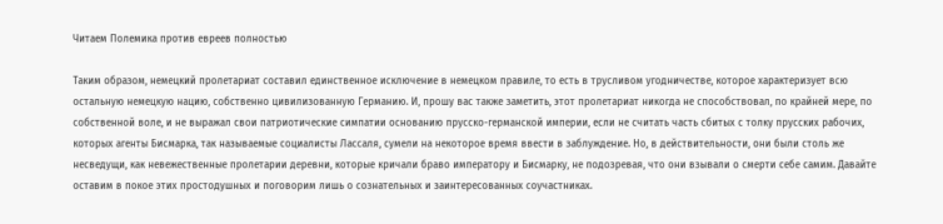Читаем Полемика против евреев полностью

Таким образом, немецкий пролетариат составил единственное исключение в немецком правиле, то есть в трусливом угодничестве, которое характеризует всю остальную немецкую нацию, собственно цивилизованную Германию. И, прошу вас также заметить, этот пролетариат никогда не способствовал, по крайней мере, по собственной воле, и не выражал свои патриотические симпатии основанию прусско-германской империи, если не считать часть сбитых с толку прусских рабочих, которых агенты Бисмарка, так называемые социалисты Лассаля, сумели на некоторое время ввести в заблуждение. Но, в действительности, они были столь же несведущи, как невежественные пролетарии деревни, которые кричали браво императору и Бисмарку, не подозревая, что они взывали о смерти себе самим. Давайте оставим в покое этих простодушных и поговорим лишь о сознательных и заинтересованных соучастниках.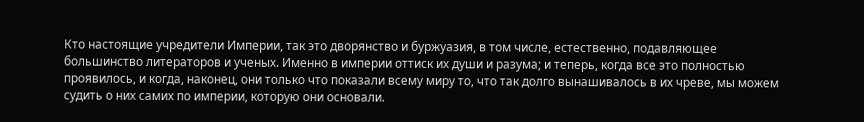Кто настоящие учредители Империи, так это дворянство и буржуазия, в том числе, естественно, подавляющее большинство литераторов и ученых. Именно в империи оттиск их души и разума; и теперь, когда все это полностью проявилось, и когда, наконец, они только что показали всему миру то, что так долго вынашивалось в их чреве, мы можем судить о них самих по империи, которую они основали.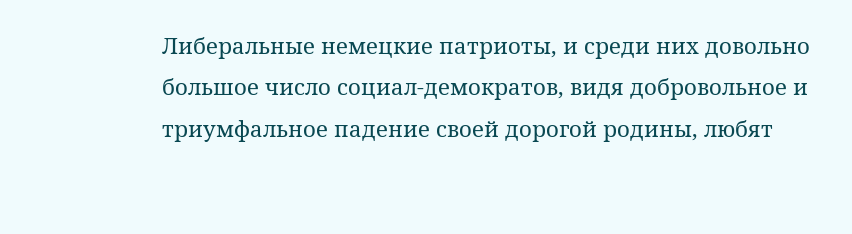Либеральные немецкие патриоты, и среди них довольно большое число социал-демократов, видя добровольное и триумфальное падение своей дорогой родины, любят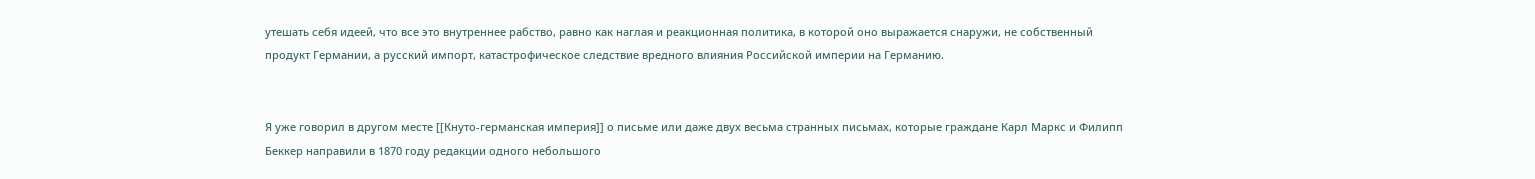утешать себя идеей, что все это внутреннее рабство, равно как наглая и реакционная политика, в которой оно выражается снаружи, не собственный продукт Германии, а русский импорт, катастрофическое следствие вредного влияния Российской империи на Германию.


Я уже говорил в другом месте [[Кнуто-германская империя]] о письме или даже двух весьма странных письмах, которые граждане Карл Маркс и Филипп Беккер направили в 1870 году редакции одного небольшого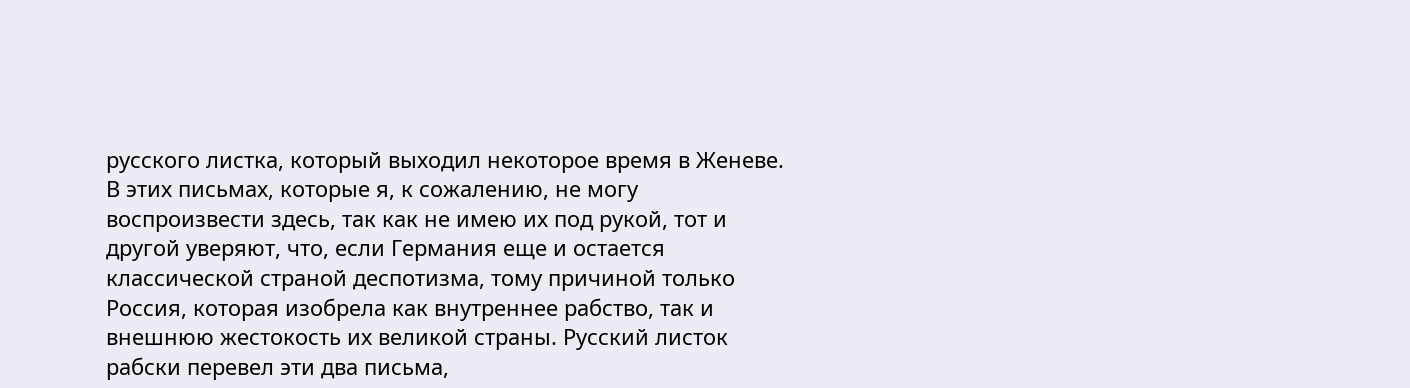русского листка, который выходил некоторое время в Женеве. В этих письмах, которые я, к сожалению, не могу воспроизвести здесь, так как не имею их под рукой, тот и другой уверяют, что, если Германия еще и остается классической страной деспотизма, тому причиной только Россия, которая изобрела как внутреннее рабство, так и внешнюю жестокость их великой страны. Русский листок рабски перевел эти два письма,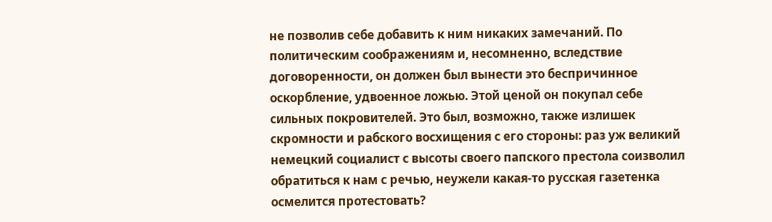не позволив себе добавить к ним никаких замечаний. По политическим соображениям и, несомненно, вследствие договоренности, он должен был вынести это беспричинное оскорбление, удвоенное ложью. Этой ценой он покупал себе сильных покровителей. Это был, возможно, также излишек скромности и рабского восхищения с его стороны: раз уж великий немецкий социалист с высоты своего папского престола соизволил обратиться к нам с речью, неужели какая-то русская газетенка осмелится протестовать?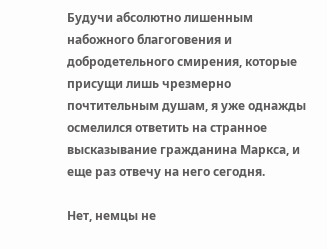Будучи абсолютно лишенным набожного благоговения и добродетельного смирения, которые присущи лишь чрезмерно почтительным душам, я уже однажды осмелился ответить на странное высказывание гражданина Маркса, и еще раз отвечу на него сегодня.

Нет, немцы не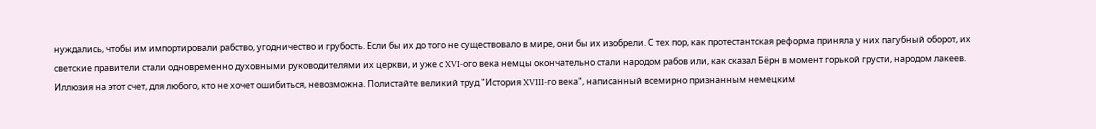нуждались, чтобы им импортировали рабство, угодничество и грубость. Если бы их до того не существовало в мире, они бы их изобрели. С тех пор, как протестантская реформа приняла у них пагубный оборот, их светские правители стали одновременно духовными руководителями их церкви, и уже с XVI-ого века немцы окончательно стали народом рабов или, как сказал Бёрн в момент горькой грусти, народом лакеев. Иллюзия на этот счет, для любого, кто не хочет ошибиться, невозможна. Полистайте великий труд "История XVIII-го века", написанный всемирно признанным немецким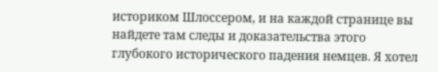историком Шлоссером, и на каждой странице вы найдете там следы и доказательства этого глубокого исторического падения немцев. Я хотел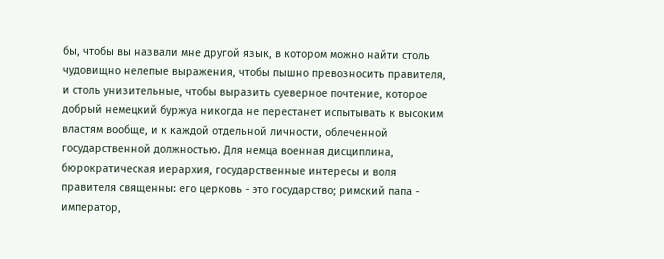бы, чтобы вы назвали мне другой язык, в котором можно найти столь чудовищно нелепые выражения, чтобы пышно превозносить правителя, и столь унизительные, чтобы выразить суеверное почтение, которое добрый немецкий буржуа никогда не перестанет испытывать к высоким властям вообще, и к каждой отдельной личности, облеченной государственной должностью. Для немца военная дисциплина, бюрократическая иерархия, государственные интересы и воля правителя священны: его церковь - это государство; римский папа - император,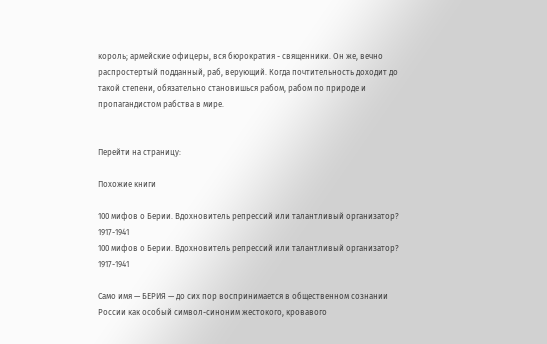король; армейские офицеры, вся бюрократия - священники. Он же, вечно распростертый подданный, раб, верующий. Когда почтительность доходит до такой степени, обязательно становишься рабом, рабом по природе и пропагандистом рабства в мире.


Перейти на страницу:

Похожие книги

100 мифов о Берии. Вдохновитель репрессий или талантливый организатор? 1917-1941
100 мифов о Берии. Вдохновитель репрессий или талантливый организатор? 1917-1941

Само имя — БЕРИЯ — до сих пор воспринимается в общественном сознании России как особый символ-синоним жестокого, кровавого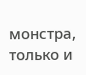монстра, только и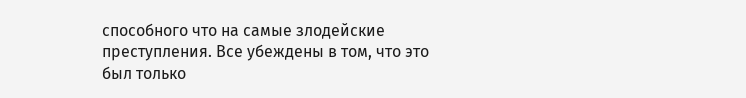способного что на самые злодейские преступления. Все убеждены в том, что это был только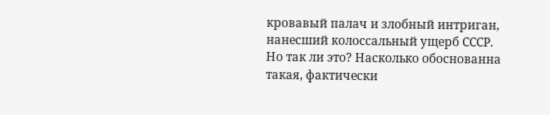кровавый палач и злобный интриган, нанесший колоссальный ущерб СССР. Но так ли это? Насколько обоснованна такая, фактически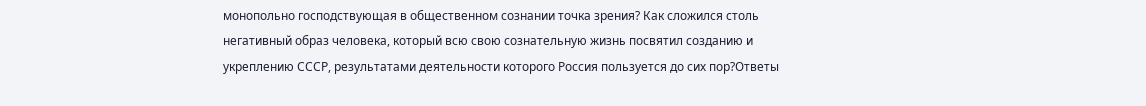монопольно господствующая в общественном сознании точка зрения? Как сложился столь негативный образ человека, который всю свою сознательную жизнь посвятил созданию и укреплению СССР, результатами деятельности которого Россия пользуется до сих пор?Ответы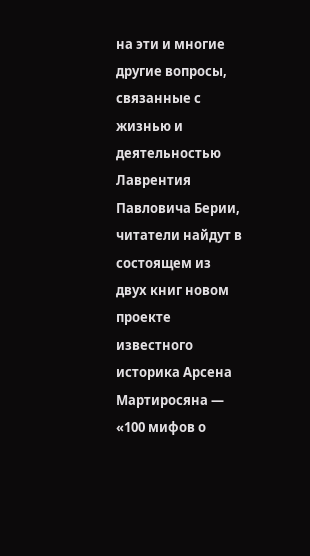на эти и многие другие вопросы, связанные с жизнью и деятельностью Лаврентия Павловича Берии, читатели найдут в состоящем из двух книг новом проекте известного историка Арсена Мартиросяна — «100 мифов о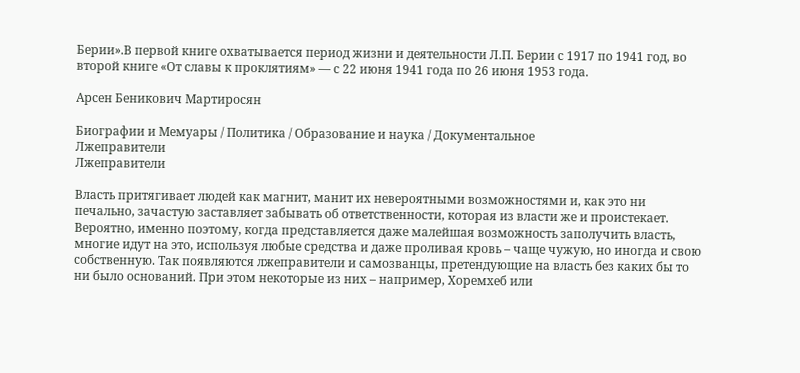Берии».В первой книге охватывается период жизни и деятельности Л.П. Берии с 1917 по 1941 год, во второй книге «От славы к проклятиям» — с 22 июня 1941 года по 26 июня 1953 года.

Арсен Беникович Мартиросян

Биографии и Мемуары / Политика / Образование и наука / Документальное
Лжеправители
Лжеправители

Власть притягивает людей как магнит, манит их невероятными возможностями и, как это ни печально, зачастую заставляет забывать об ответственности, которая из власти же и проистекает. Вероятно, именно поэтому, когда представляется даже малейшая возможность заполучить власть, многие идут на это, используя любые средства и даже проливая кровь – чаще чужую, но иногда и свою собственную. Так появляются лжеправители и самозванцы, претендующие на власть без каких бы то ни было оснований. При этом некоторые из них – например, Хоремхеб или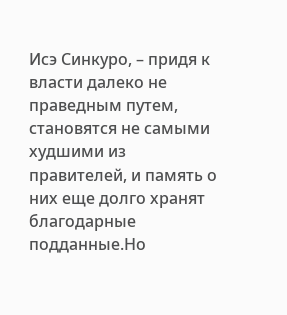Исэ Синкуро, – придя к власти далеко не праведным путем, становятся не самыми худшими из правителей, и память о них еще долго хранят благодарные подданные.Но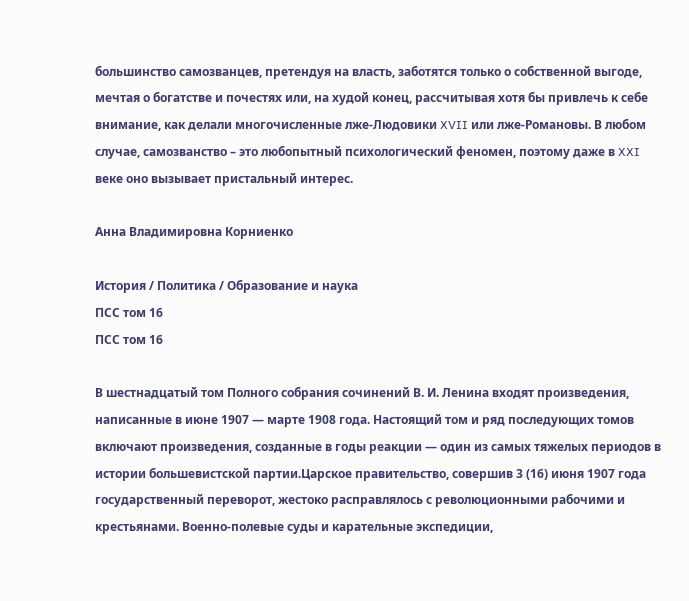большинство самозванцев, претендуя на власть, заботятся только о собственной выгоде, мечтая о богатстве и почестях или, на худой конец, рассчитывая хотя бы привлечь к себе внимание, как делали многочисленные лже-Людовики XVII или лже-Романовы. В любом случае, самозванство – это любопытный психологический феномен, поэтому даже в XXI веке оно вызывает пристальный интерес.

Анна Владимировна Корниенко

История / Политика / Образование и наука
ПСС том 16
ПСС том 16

В шестнадцатый том Полного собрания сочинений В. И. Ленина входят произведения, написанные в июне 1907 — марте 1908 года. Настоящий том и ряд последующих томов включают произведения, созданные в годы реакции — один из самых тяжелых периодов в истории большевистской партии.Царское правительство, совершив 3 (16) июня 1907 года государственный переворот, жестоко расправлялось с революционными рабочими и крестьянами. Военно-полевые суды и карательные экспедиции,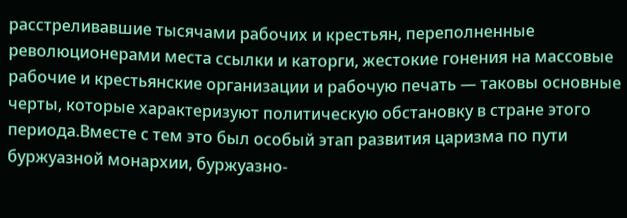расстреливавшие тысячами рабочих и крестьян, переполненные революционерами места ссылки и каторги, жестокие гонения на массовые рабочие и крестьянские организации и рабочую печать — таковы основные черты, которые характеризуют политическую обстановку в стране этого периода.Вместе с тем это был особый этап развития царизма по пути буржуазной монархии, буржуазно-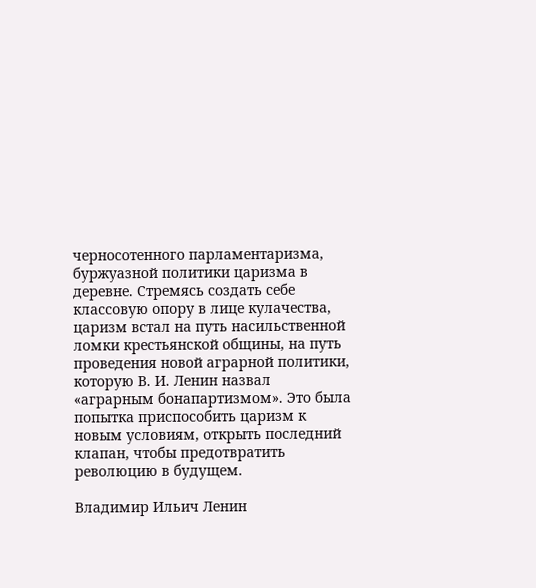черносотенного парламентаризма, буржуазной политики царизма в деревне. Стремясь создать себе классовую опору в лице кулачества, царизм встал на путь насильственной ломки крестьянской общины, на путь проведения новой аграрной политики, которую В. И. Ленин назвал «аграрным бонапартизмом». Это была попытка приспособить царизм к новым условиям, открыть последний клапан, чтобы предотвратить революцию в будущем.

Владимир Ильич Ленин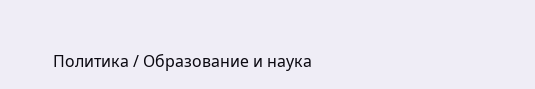Политика / Образование и наука